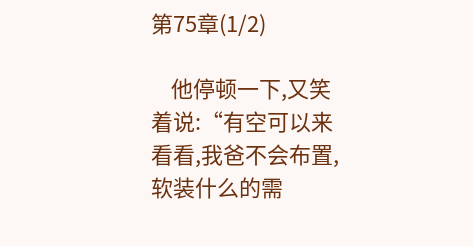第75章(1/2)

    他停顿一下,又笑着说:“有空可以来看看,我爸不会布置,软装什么的需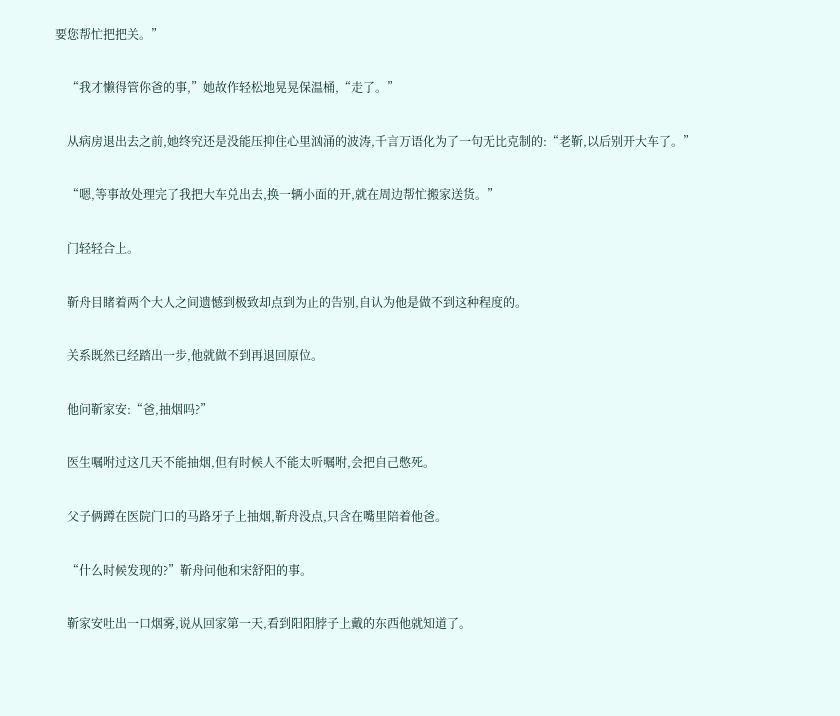要您帮忙把把关。”

    “我才懒得管你爸的事,”她故作轻松地晃晃保温桶,“走了。”

    从病房退出去之前,她终究还是没能压抑住心里汹涌的波涛,千言万语化为了一句无比克制的:“老靳,以后别开大车了。”

    “嗯,等事故处理完了我把大车兑出去,换一辆小面的开,就在周边帮忙搬家送货。”

    门轻轻合上。

    靳舟目睹着两个大人之间遗憾到极致却点到为止的告别,自认为他是做不到这种程度的。

    关系既然已经踏出一步,他就做不到再退回原位。

    他问靳家安:“爸,抽烟吗?”

    医生嘱咐过这几天不能抽烟,但有时候人不能太听嘱咐,会把自己憋死。

    父子俩蹲在医院门口的马路牙子上抽烟,靳舟没点,只含在嘴里陪着他爸。

    “什么时候发现的?”靳舟问他和宋舒阳的事。

    靳家安吐出一口烟雾,说从回家第一天,看到阳阳脖子上戴的东西他就知道了。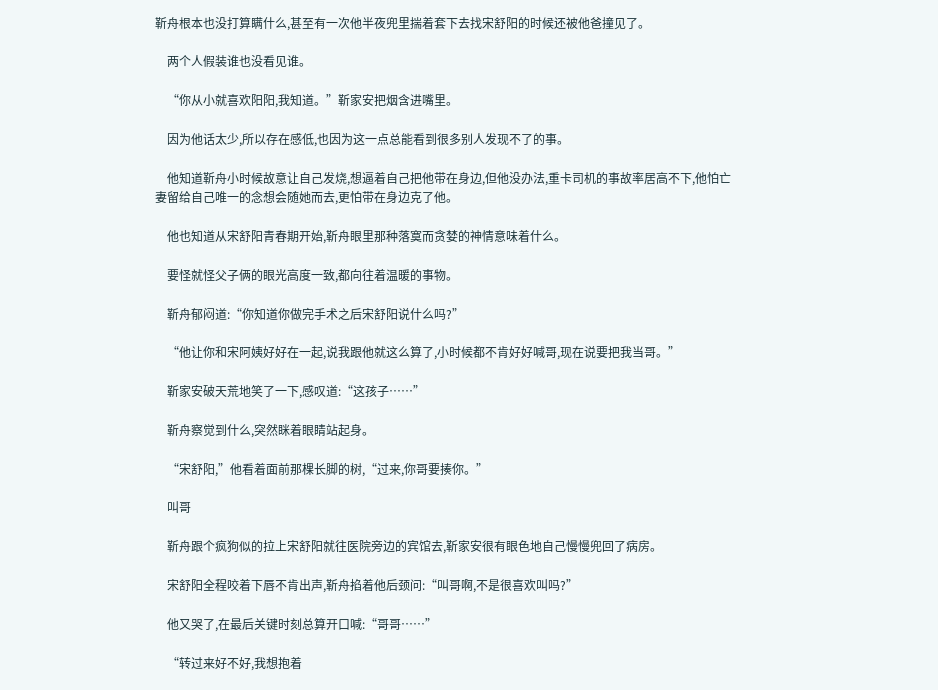靳舟根本也没打算瞒什么,甚至有一次他半夜兜里揣着套下去找宋舒阳的时候还被他爸撞见了。

    两个人假装谁也没看见谁。

    “你从小就喜欢阳阳,我知道。”靳家安把烟含进嘴里。

    因为他话太少,所以存在感低,也因为这一点总能看到很多别人发现不了的事。

    他知道靳舟小时候故意让自己发烧,想逼着自己把他带在身边,但他没办法,重卡司机的事故率居高不下,他怕亡妻留给自己唯一的念想会随她而去,更怕带在身边克了他。

    他也知道从宋舒阳青春期开始,靳舟眼里那种落寞而贪婪的神情意味着什么。

    要怪就怪父子俩的眼光高度一致,都向往着温暖的事物。

    靳舟郁闷道:“你知道你做完手术之后宋舒阳说什么吗?”

    “他让你和宋阿姨好好在一起,说我跟他就这么算了,小时候都不肯好好喊哥,现在说要把我当哥。”

    靳家安破天荒地笑了一下,感叹道:“这孩子……”

    靳舟察觉到什么,突然眯着眼睛站起身。

    “宋舒阳,”他看着面前那棵长脚的树,“过来,你哥要揍你。”

    叫哥

    靳舟跟个疯狗似的拉上宋舒阳就往医院旁边的宾馆去,靳家安很有眼色地自己慢慢兜回了病房。

    宋舒阳全程咬着下唇不肯出声,靳舟掐着他后颈问:“叫哥啊,不是很喜欢叫吗?”

    他又哭了,在最后关键时刻总算开口喊:“哥哥……”

    “转过来好不好,我想抱着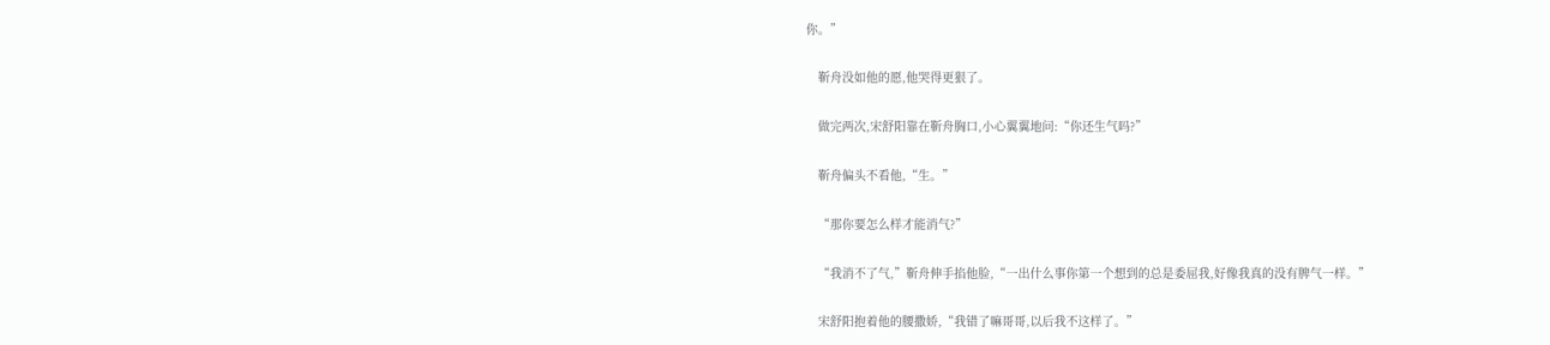你。”

    靳舟没如他的愿,他哭得更狠了。

    做完两次,宋舒阳靠在靳舟胸口,小心翼翼地问:“你还生气吗?”

    靳舟偏头不看他,“生。”

    “那你要怎么样才能消气?”

    “我消不了气,”靳舟伸手掐他脸,“一出什么事你第一个想到的总是委屈我,好像我真的没有脾气一样。”

    宋舒阳抱着他的腰撒娇,“我错了嘛哥哥,以后我不这样了。”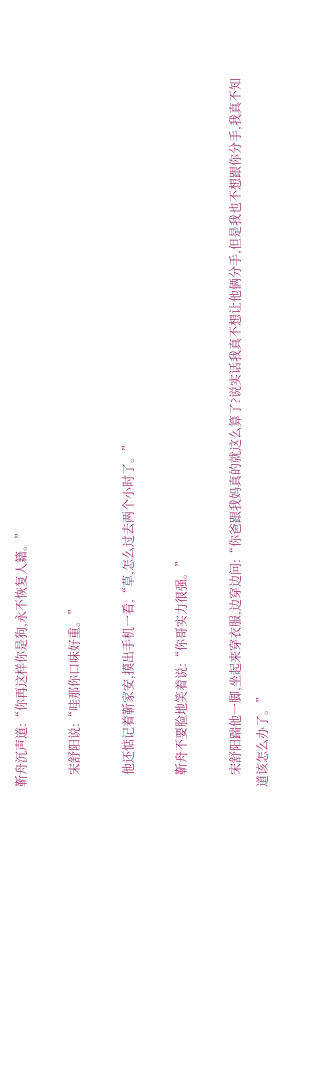靳舟沉声道:“你再这样你是狗,永不恢复人籍。”

    宋舒阳说:“哇那你口味好重。”

    他还惦记着靳家安,摸出手机一看,“草,怎么过去两个小时了。”

    靳舟不要脸地笑着说:“你哥实力很强。”

    宋舒阳踹他一脚,坐起来穿衣服,边穿边问:“你爸跟我妈真的就这么算了?说实话我真不想让他俩分手,但是我也不想跟你分手,我真不知道该怎么办了。”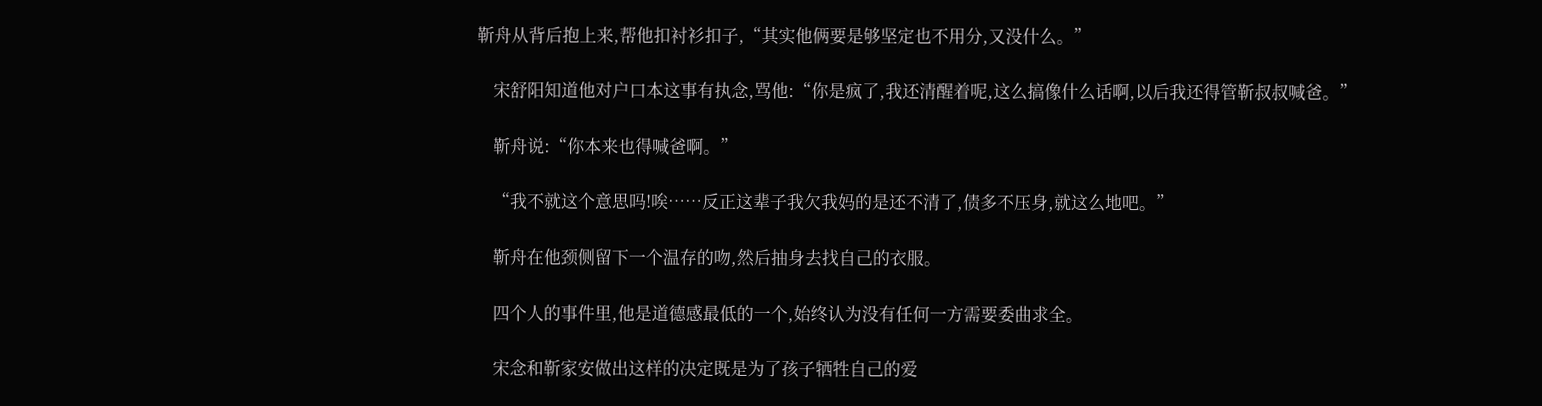靳舟从背后抱上来,帮他扣衬衫扣子,“其实他俩要是够坚定也不用分,又没什么。”

    宋舒阳知道他对户口本这事有执念,骂他:“你是疯了,我还清醒着呢,这么搞像什么话啊,以后我还得管靳叔叔喊爸。”

    靳舟说:“你本来也得喊爸啊。”

    “我不就这个意思吗!唉……反正这辈子我欠我妈的是还不清了,债多不压身,就这么地吧。”

    靳舟在他颈侧留下一个温存的吻,然后抽身去找自己的衣服。

    四个人的事件里,他是道德感最低的一个,始终认为没有任何一方需要委曲求全。

    宋念和靳家安做出这样的决定既是为了孩子牺牲自己的爱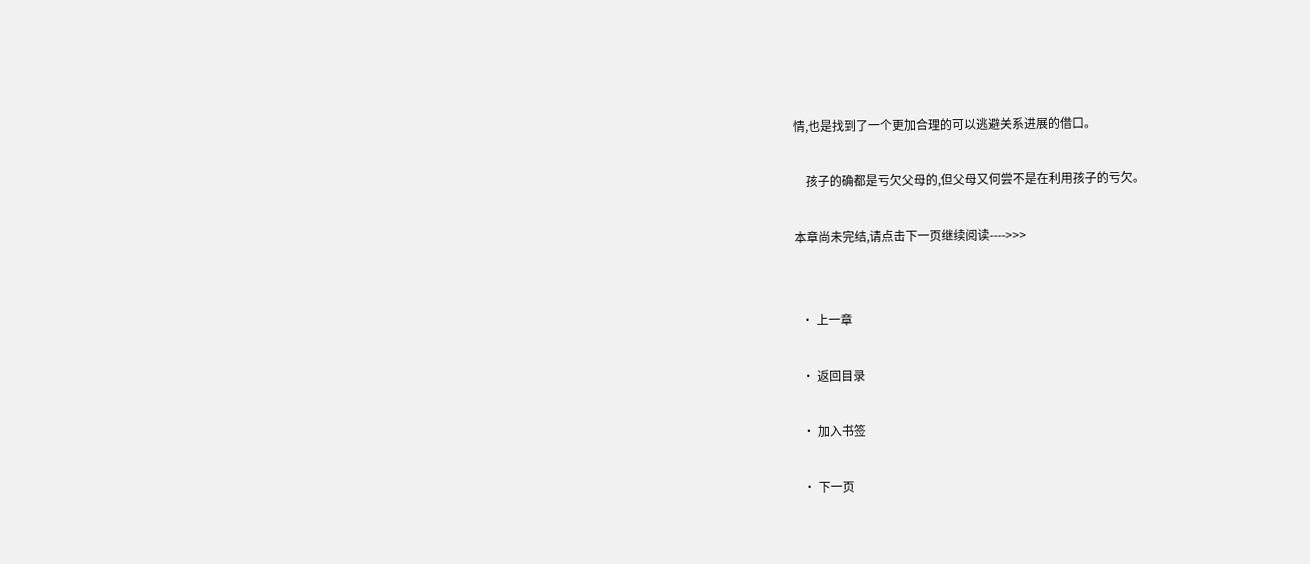情,也是找到了一个更加合理的可以逃避关系进展的借口。

    孩子的确都是亏欠父母的,但父母又何尝不是在利用孩子的亏欠。

本章尚未完结,请点击下一页继续阅读---->>>


  • 上一章

  • 返回目录

  • 加入书签

  • 下一页